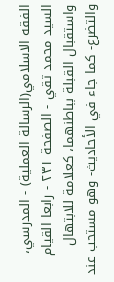الفقه الاسلامي(الرسالة العملية) - المدرسي، السيد محمد تقي - الصفحة ٢٣١ - رابعا القيام
واستقبال القبلة بباطنهما، كعلامة للابتهال والتضرع- كما جاء في الأحاديث- وهو مستحب عند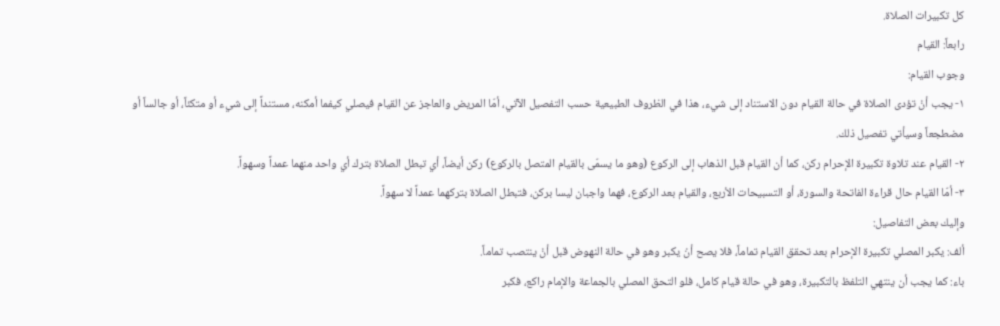كل تكبيرات الصلاة.
رابعاً: القيام
وجوب القيام:
١- يجب أنْ تؤدى الصلاة في حالة القيام دون الاستناد إلى شيء، هذا في الظروف الطبيعية حسب التفصيل الآتي، أمّا المريض والعاجز عن القيام فيصلي كيفما أمكنه، مستنداً إلى شيء أو متكئاً، أو جالساً أو مضطجعاً وسيأتي تفصيل ذلك.
٢- القيام عند تلاوة تكبيرة الإحرام ركن، كما أن القيام قبل الذهاب إلى الركوع (وهو ما يسمّى بالقيام المتصل بالركوع) ركن أيضاً، أي تبطل الصلاة بترك أي واحد منهما عمداً وسهواً.
٣- أمّا القيام حال قراءة الفاتحة والسورة، أو التسبيحات الأربع، والقيام بعد الركوع، فهما واجبان ليسا بركن، فتبطل الصلاة بتركهما عمداً لا سهواً.
وإليك بعض التفاصيل:
ألف: يكبر المصلي تكبيرة الإحرام بعد تحقق القيام تماماً، فلا يصح أنْ يكبر وهو في حالة النهوض قبل أنْ ينتصب تماماً.
باء: كما يجب أن ينتهي التلفظ بالتكبيرة، وهو في حالة قيام كامل، فلو التحق المصلي بالجماعة والإمام راكع، فكبر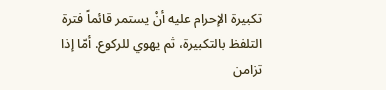تكبيرة الإحرام عليه أنْ يستمر قائماً فترة التلفظ بالتكبيرة، ثم يهوي للركوع. أمّا إذا تزامن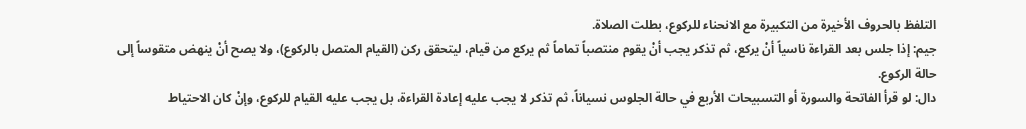التلفظ بالحروف الأخيرة من التكبيرة مع الانحناء للركوع، بطلت الصلاة.
جيم: إذا جلس بعد القراءة ناسياً أنْ يركع، ثم تذكر يجب أنْ يقوم منتصباً تماماً ثم يركع من قيام، ليتحقق ركن (القيام المتصل بالركوع)، ولا يصح أنْ ينهض متقوساً إلى حالة الركوع.
دال: لو قرأ الفاتحة والسورة أو التسبيحات الأربع في حالة الجلوس نسياناً، ثم تذكر لا يجب عليه إعادة القراءة، بل يجب عليه القيام للركوع، وإنْ كان الاحتياط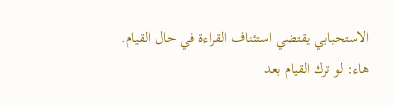الاستحبابي يقتضي استئناف القراءة في حال القيام.
هاء: لو ترك القيام بعد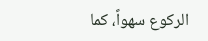الركوع سهواً، كما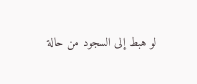لو هبط إلى السجود من حالة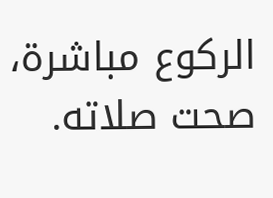الركوع مباشرة، صحت صلاته.